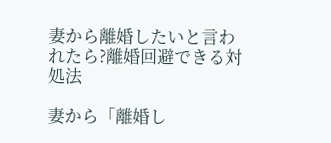妻から離婚したいと言われたら?離婚回避できる対処法

妻から「離婚し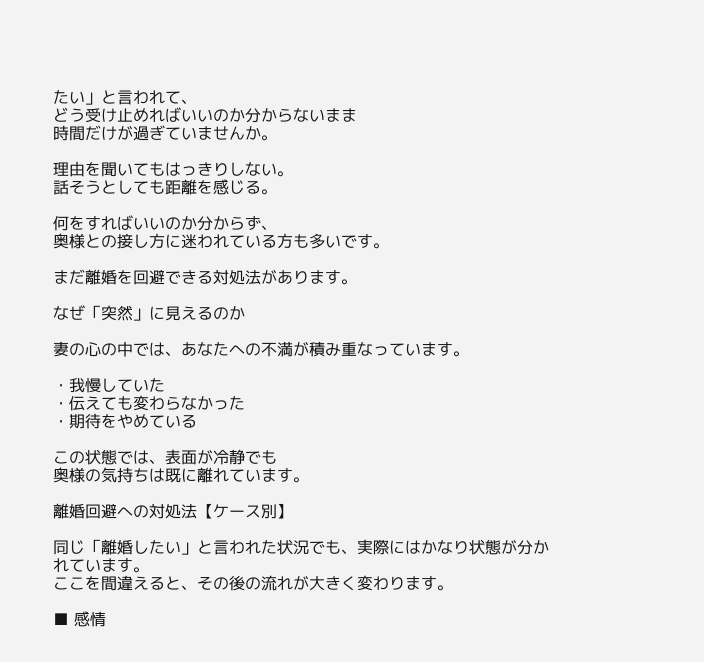たい」と言われて、
どう受け止めればいいのか分からないまま
時間だけが過ぎていませんか。

理由を聞いてもはっきりしない。
話そうとしても距離を感じる。

何をすればいいのか分からず、
奥様との接し方に迷われている方も多いです。

まだ離婚を回避できる対処法があります。

なぜ「突然」に見えるのか

妻の心の中では、あなたへの不満が積み重なっています。

・我慢していた
・伝えても変わらなかった
・期待をやめている

この状態では、表面が冷静でも
奥様の気持ちは既に離れています。

離婚回避への対処法【ケース別】

同じ「離婚したい」と言われた状況でも、実際にはかなり状態が分かれています。
ここを間違えると、その後の流れが大きく変わります。

■ 感情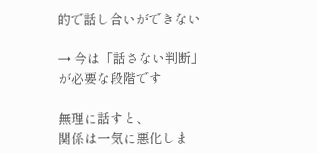的で話し合いができない

→ 今は「話さない判断」が必要な段階です

無理に話すと、
関係は一気に悪化しま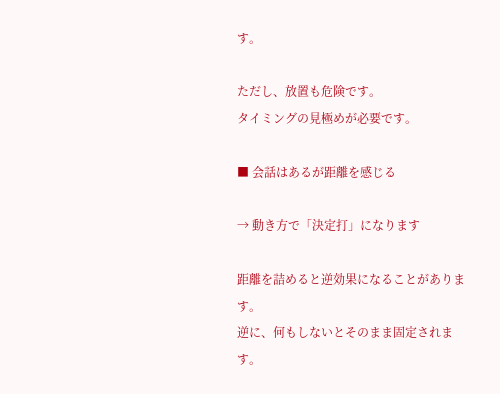す。

ただし、放置も危険です。
タイミングの見極めが必要です。

■ 会話はあるが距離を感じる

→ 動き方で「決定打」になります

距離を詰めると逆効果になることがあります。
逆に、何もしないとそのまま固定されます。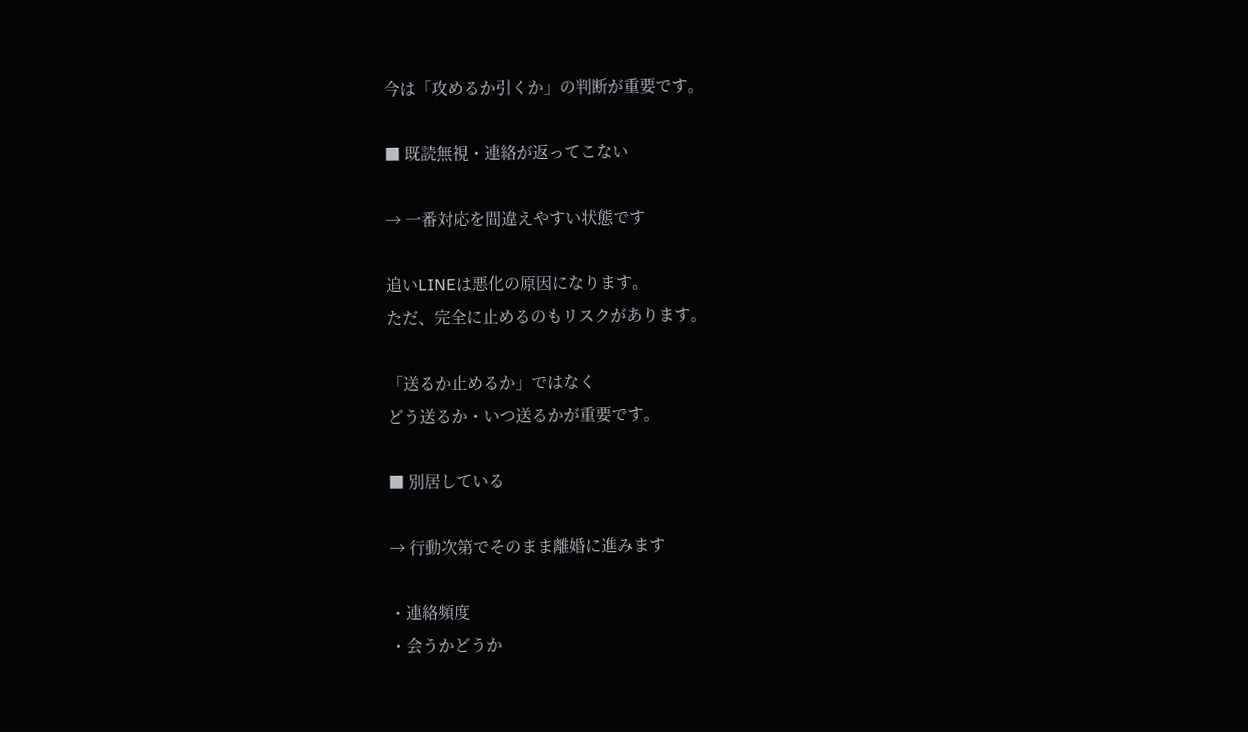今は「攻めるか引くか」の判断が重要です。

■ 既読無視・連絡が返ってこない

→ 一番対応を間違えやすい状態です

追いLINEは悪化の原因になります。
ただ、完全に止めるのもリスクがあります。

「送るか止めるか」ではなく
どう送るか・いつ送るかが重要です。

■ 別居している

→ 行動次第でそのまま離婚に進みます

・連絡頻度
・会うかどうか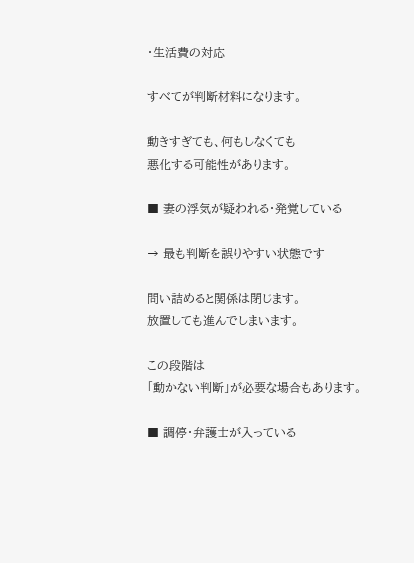・生活費の対応

すべてが判断材料になります。

動きすぎても、何もしなくても
悪化する可能性があります。

■ 妻の浮気が疑われる・発覚している

→ 最も判断を誤りやすい状態です

問い詰めると関係は閉じます。
放置しても進んでしまいます。

この段階は
「動かない判断」が必要な場合もあります。

■ 調停・弁護士が入っている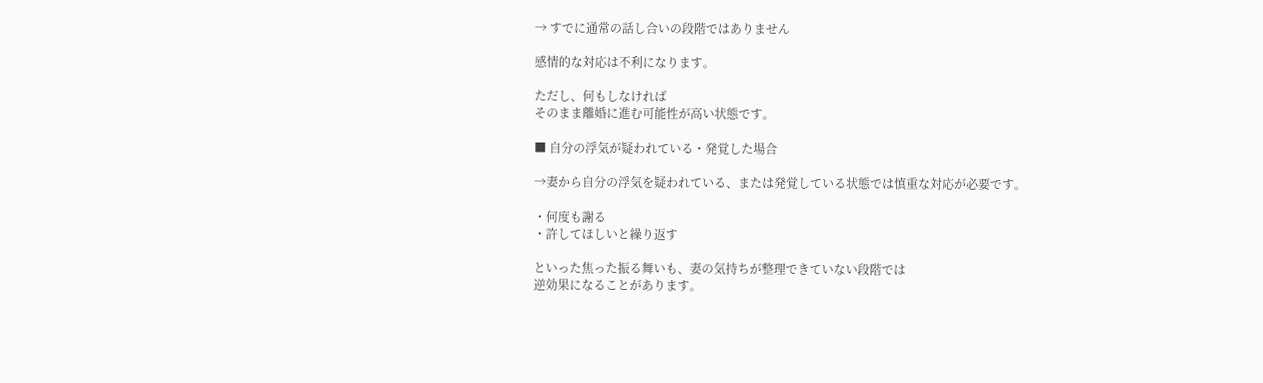→ すでに通常の話し合いの段階ではありません

感情的な対応は不利になります。

ただし、何もしなければ
そのまま離婚に進む可能性が高い状態です。

■ 自分の浮気が疑われている・発覚した場合

→妻から自分の浮気を疑われている、または発覚している状態では慎重な対応が必要です。

・何度も謝る
・許してほしいと繰り返す

といった焦った振る舞いも、妻の気持ちが整理できていない段階では
逆効果になることがあります。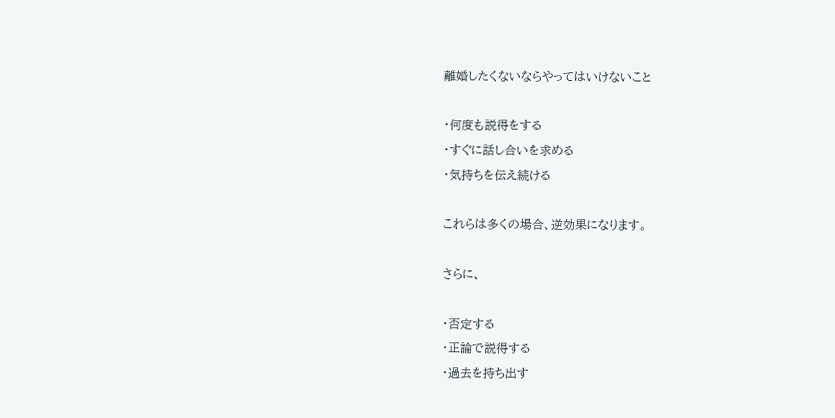離婚したくないならやってはいけないこと

・何度も説得をする
・すぐに話し合いを求める
・気持ちを伝え続ける

これらは多くの場合、逆効果になります。

さらに、

・否定する
・正論で説得する
・過去を持ち出す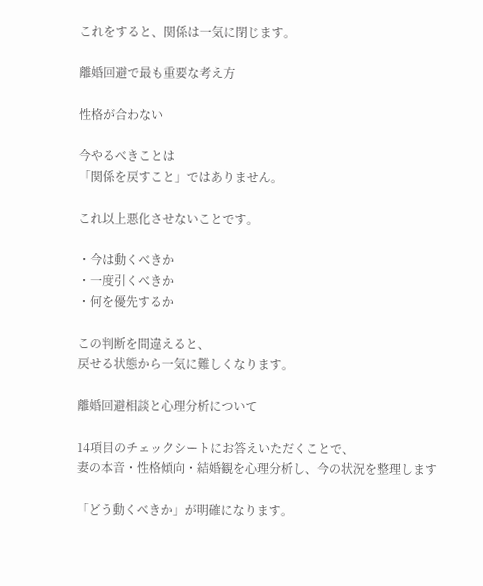これをすると、関係は一気に閉じます。

離婚回避で最も重要な考え方

性格が合わない

今やるべきことは
「関係を戻すこと」ではありません。

これ以上悪化させないことです。

・今は動くべきか
・一度引くべきか
・何を優先するか

この判断を間違えると、
戻せる状態から一気に難しくなります。

離婚回避相談と心理分析について

14項目のチェックシートにお答えいただくことで、
妻の本音・性格傾向・結婚観を心理分析し、今の状況を整理します

「どう動くべきか」が明確になります。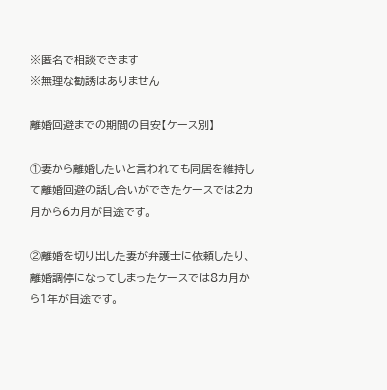※匿名で相談できます
※無理な勧誘はありません

離婚回避までの期間の目安【ケース別】

①妻から離婚したいと言われても同居を維持して離婚回避の話し合いができたケースでは2カ月から6カ月が目途です。

②離婚を切り出した妻が弁護士に依頼したり、離婚調停になってしまったケースでは8カ月から1年が目途です。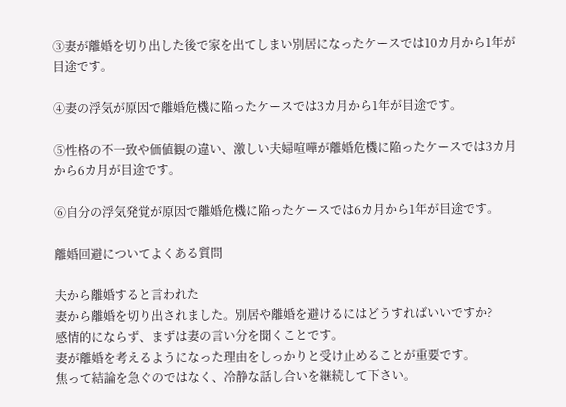③妻が離婚を切り出した後で家を出てしまい別居になったケースでは10カ月から1年が目途です。

④妻の浮気が原因で離婚危機に陥ったケースでは3カ月から1年が目途です。

⑤性格の不一致や価値観の違い、激しい夫婦喧嘩が離婚危機に陥ったケースでは3カ月から6カ月が目途です。

⑥自分の浮気発覚が原因で離婚危機に陥ったケースでは6カ月から1年が目途です。

離婚回避についてよくある質問

夫から離婚すると言われた
妻から離婚を切り出されました。別居や離婚を避けるにはどうすればいいですか?
感情的にならず、まずは妻の言い分を聞くことです。
妻が離婚を考えるようになった理由をしっかりと受け止めることが重要です。
焦って結論を急ぐのではなく、冷静な話し合いを継続して下さい。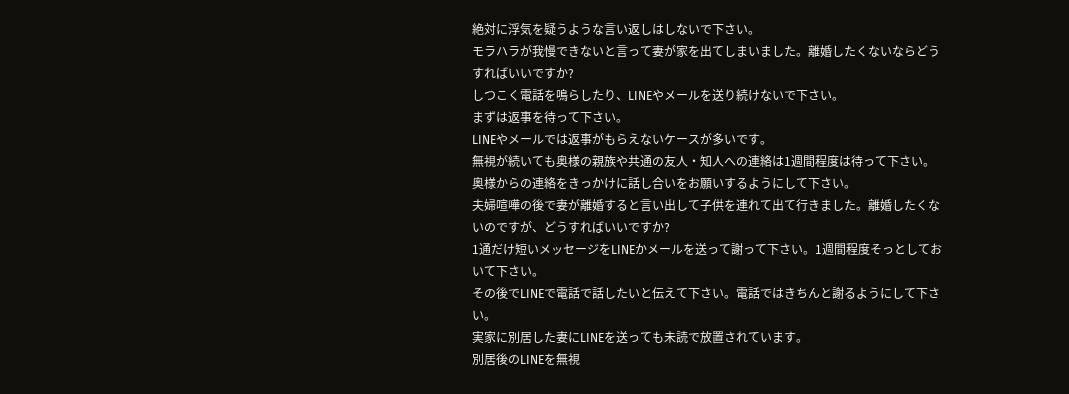絶対に浮気を疑うような言い返しはしないで下さい。
モラハラが我慢できないと言って妻が家を出てしまいました。離婚したくないならどうすればいいですか?
しつこく電話を鳴らしたり、LINEやメールを送り続けないで下さい。
まずは返事を待って下さい。
LINEやメールでは返事がもらえないケースが多いです。
無視が続いても奥様の親族や共通の友人・知人への連絡は1週間程度は待って下さい。
奥様からの連絡をきっかけに話し合いをお願いするようにして下さい。
夫婦喧嘩の後で妻が離婚すると言い出して子供を連れて出て行きました。離婚したくないのですが、どうすればいいですか?
1通だけ短いメッセージをLINEかメールを送って謝って下さい。1週間程度そっとしておいて下さい。
その後でLINEで電話で話したいと伝えて下さい。電話ではきちんと謝るようにして下さい。
実家に別居した妻にLINEを送っても未読で放置されています。
別居後のLINEを無視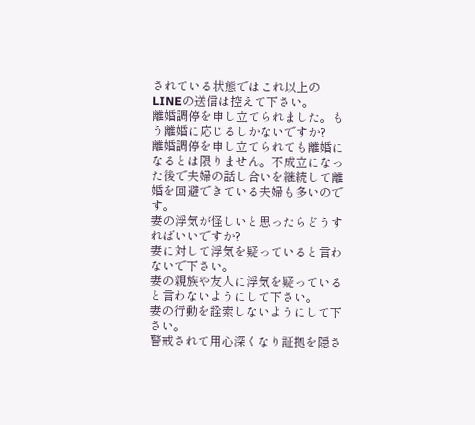されている状態ではこれ以上のLINEの送信は控えて下さい。
離婚調停を申し立てられました。もう離婚に応じるしかないですか?
離婚調停を申し立てられても離婚になるとは限りません。不成立になった後で夫婦の話し合いを継続して離婚を回避できている夫婦も多いのです。
妻の浮気が怪しいと思ったらどうすればいいですか?
妻に対して浮気を疑っていると言わないで下さい。
妻の親族や友人に浮気を疑っていると言わないようにして下さい。
妻の行動を詮索しないようにして下さい。
警戒されて用心深くなり証拠を隠さ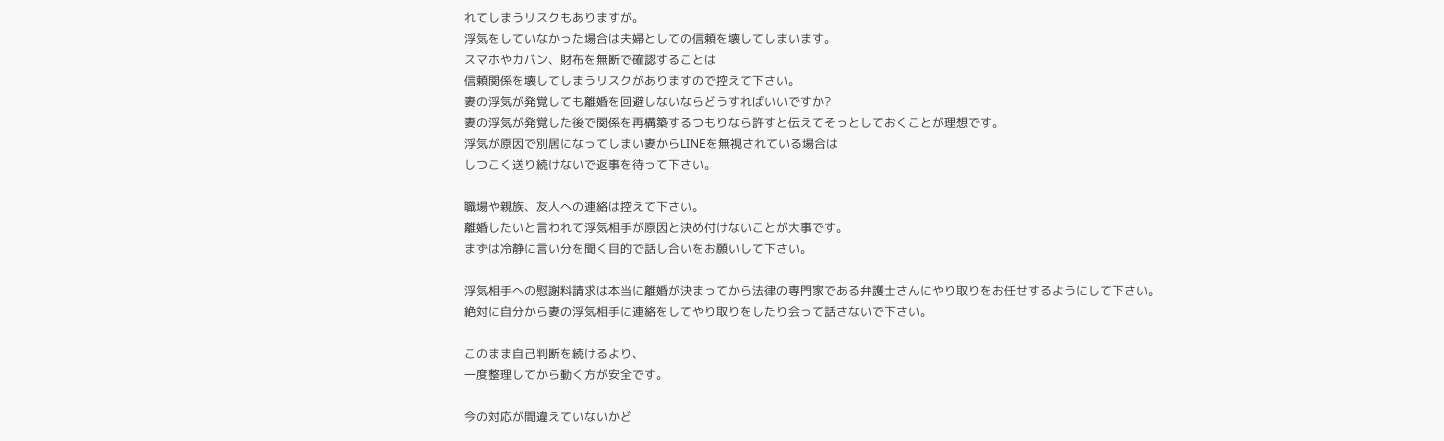れてしまうリスクもありますが。
浮気をしていなかった場合は夫婦としての信頼を壊してしまいます。
スマホやカバン、財布を無断で確認することは
信頼関係を壊してしまうリスクがありますので控えて下さい。
妻の浮気が発覚しても離婚を回避しないならどうすればいいですか?
妻の浮気が発覚した後で関係を再構築するつもりなら許すと伝えてそっとしておくことが理想です。
浮気が原因で別居になってしまい妻からLINEを無視されている場合は
しつこく送り続けないで返事を待って下さい。

職場や親族、友人への連絡は控えて下さい。
離婚したいと言われて浮気相手が原因と決め付けないことが大事です。
まずは冷静に言い分を聞く目的で話し合いをお願いして下さい。

浮気相手への慰謝料請求は本当に離婚が決まってから法律の専門家である弁護士さんにやり取りをお任せするようにして下さい。
絶対に自分から妻の浮気相手に連絡をしてやり取りをしたり会って話さないで下さい。

このまま自己判断を続けるより、
一度整理してから動く方が安全です。

今の対応が間違えていないかど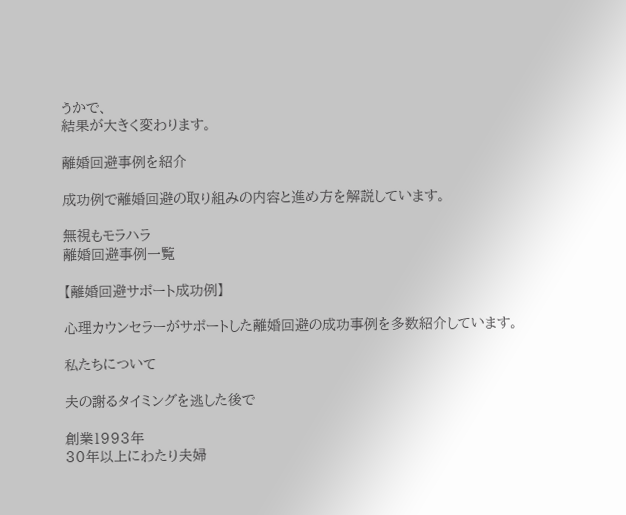うかで、
結果が大きく変わります。

離婚回避事例を紹介

成功例で離婚回避の取り組みの内容と進め方を解説しています。

無視もモラハラ
離婚回避事例一覧

【離婚回避サポート成功例】

心理カウンセラーがサポートした離婚回避の成功事例を多数紹介しています。

私たちについて

夫の謝るタイミングを逃した後で

創業1993年
30年以上にわたり夫婦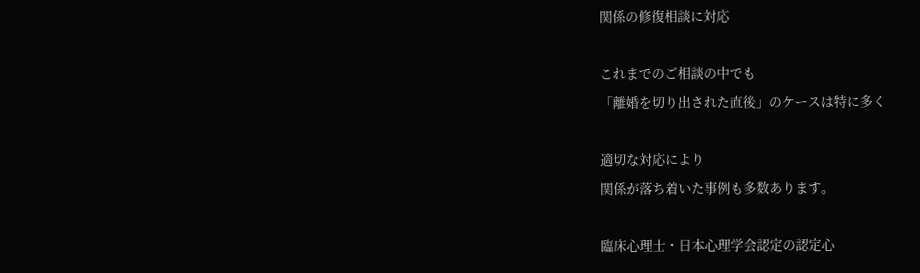関係の修復相談に対応

これまでのご相談の中でも
「離婚を切り出された直後」のケースは特に多く

適切な対応により
関係が落ち着いた事例も多数あります。

臨床心理士・日本心理学会認定の認定心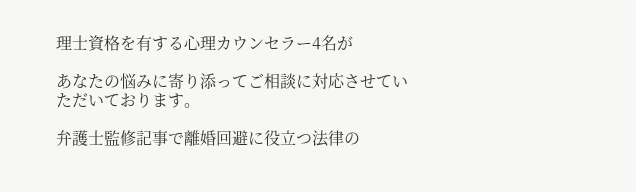理士資格を有する心理カウンセラー4名が

あなたの悩みに寄り添ってご相談に対応させていただいております。

弁護士監修記事で離婚回避に役立つ法律の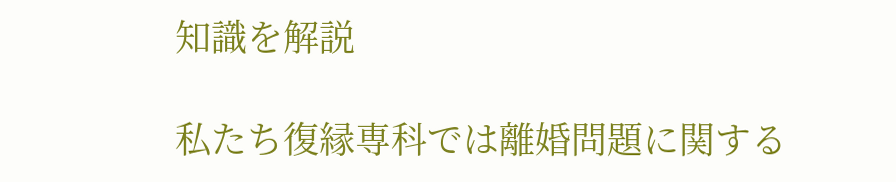知識を解説

私たち復縁専科では離婚問題に関する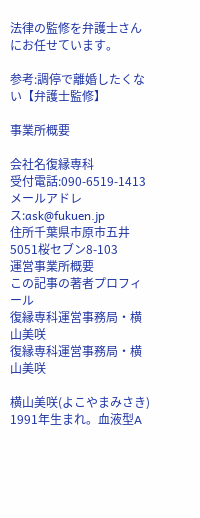法律の監修を弁護士さんにお任せています。

参考:調停で離婚したくない【弁護士監修】

事業所概要

会社名復縁専科
受付電話:090-6519-1413
メールアドレス:ask@fukuen.jp
住所千葉県市原市五井5051桜セブン8-103
運営事業所概要
この記事の著者プロフィール
復縁専科運営事務局・横山美咲
復縁専科運営事務局・横山美咲

横山美咲(よこやまみさき) 1991年生まれ。血液型A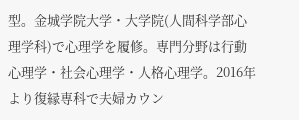型。金城学院大学・大学院(人間科学部心理学科)で心理学を履修。専門分野は行動心理学・社会心理学・人格心理学。2016年より復縁専科で夫婦カウン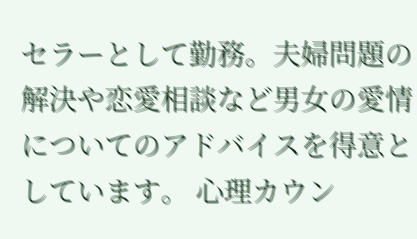セラーとして勤務。夫婦問題の解決や恋愛相談など男女の愛情についてのアドバイスを得意としています。 心理カウン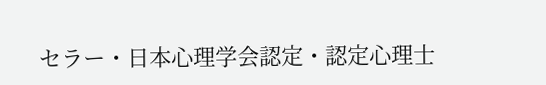セラー・日本心理学会認定・認定心理士